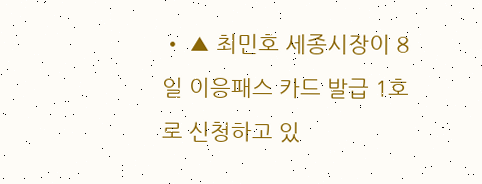• ▲ 최민호 세종시장이 8일 이응패스 카드 발급 1호로 신청하고 있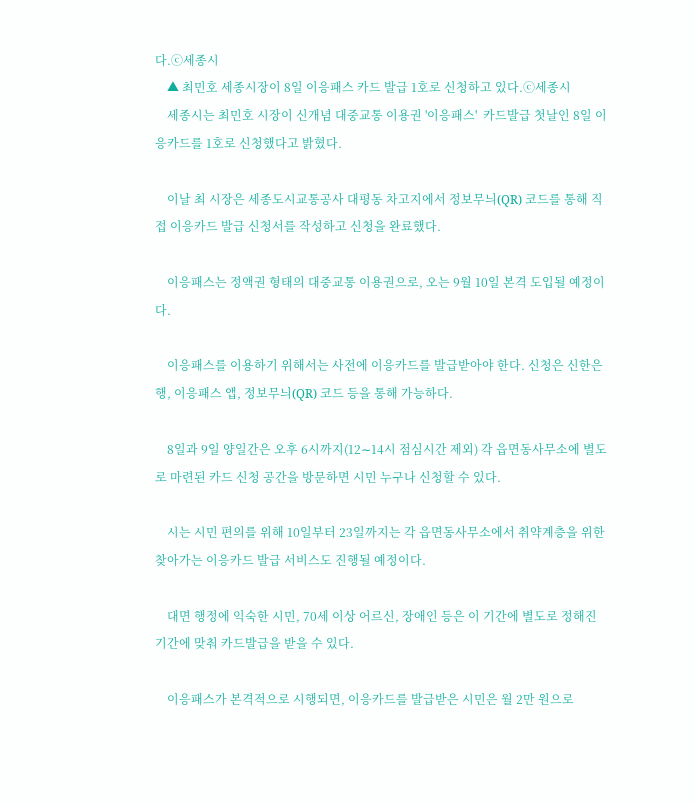다.ⓒ세종시
    ▲ 최민호 세종시장이 8일 이응패스 카드 발급 1호로 신청하고 있다.ⓒ세종시
    세종시는 최민호 시장이 신개념 대중교통 이용권 '이응패스'  카드발급 첫날인 8일 이응카드를 1호로 신청했다고 밝혔다.

    이날 최 시장은 세종도시교통공사 대평동 차고지에서 정보무늬(QR) 코드를 통해 직접 이응카드 발급 신청서를 작성하고 신청을 완료했다.

    이응패스는 정액권 형태의 대중교통 이용권으로, 오는 9월 10일 본격 도입될 예정이다.

    이응패스를 이용하기 위해서는 사전에 이응카드를 발급받아야 한다. 신청은 신한은행, 이응패스 앱, 정보무늬(QR) 코드 등을 통해 가능하다.

    8일과 9일 양일간은 오후 6시까지(12∼14시 점심시간 제외) 각 읍면동사무소에 별도로 마련된 카드 신청 공간을 방문하면 시민 누구나 신청할 수 있다.

    시는 시민 편의를 위해 10일부터 23일까지는 각 읍면동사무소에서 취약계층을 위한 찾아가는 이응카드 발급 서비스도 진행될 예정이다.

    대면 행정에 익숙한 시민, 70세 이상 어르신, 장애인 등은 이 기간에 별도로 정해진 기간에 맞춰 카드발급을 받을 수 있다.

    이응패스가 본격적으로 시행되면, 이응카드를 발급받은 시민은 월 2만 원으로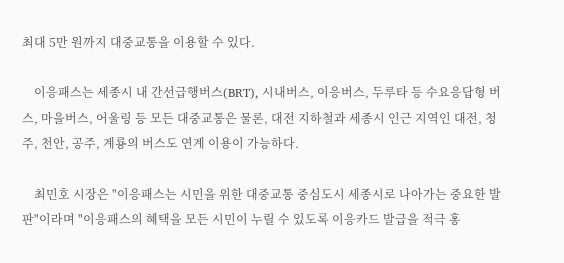최대 5만 원까지 대중교통을 이용할 수 있다.

    이응패스는 세종시 내 간선급행버스(BRT), 시내버스, 이응버스, 두루타 등 수요응답형 버스, 마을버스, 어울링 등 모든 대중교통은 물론, 대전 지하철과 세종시 인근 지역인 대전, 청주, 천안, 공주, 계룡의 버스도 연계 이용이 가능하다.

    최민호 시장은 "이응패스는 시민을 위한 대중교통 중심도시 세종시로 나아가는 중요한 발판"이라며 "이응패스의 혜택을 모든 시민이 누릴 수 있도록 이응카드 발급을 적극 홍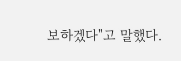보하겠다"고 말했다.